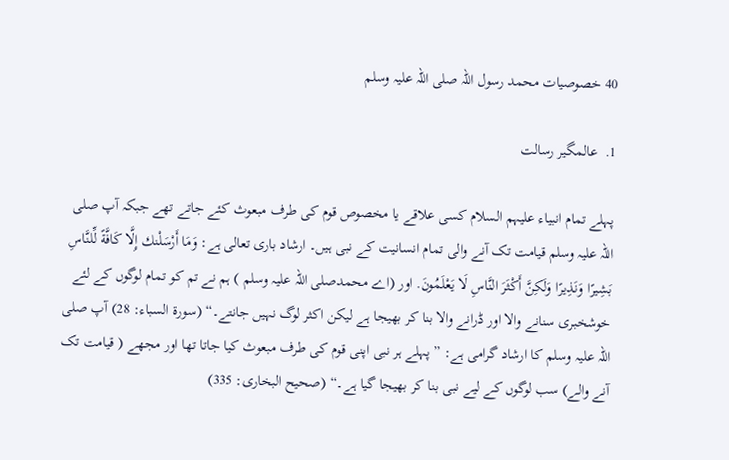40 خصوصیات محمد رسول اللہ صلی اللہ علیہ وسلم

1.  عالمگیر رسالت

پہلے تمام انبیاء علیہم السلام کسی علاقے یا مخصوص قوم کی طرف مبعوث کئے جاتے تھے جبکہ آپ صلی اللہ علیہ وسلم قیامت تک آنے والی تمام انسانیت کے نبی ہیں۔ ارشاد باری تعالی ہے: وَمَا أَرْسَلْنك إِلَّا كَافَّةً لِّلنَّاسِ بَشِيرًا وَنَذِيرًا وَلَكِنَّ أَكْثَرَ النَّاسِ لَا يَعْلَمُونَ. اور (اے محمدصلی اللہ علیہ وسلم ) ہم نے تم کو تمام لوگوں کے لئے خوشخبری سنانے والا اور ڈرانے والا بنا کر بھیجا ہے لیکن اکثر لوگ نہیں جانتے۔“ (سورۃ السباء: 28) آپ صلی اللہ علیہ وسلم کا ارشاد گرامی ہے: ” پہلے ہر نبی اپنی قوم کی طرف مبعوث کیا جاتا تھا اور مجھے ( قیامت تک آنے والے) سب لوگوں کے لیے نبی بنا کر بھیجا گیا ہے۔“ (صحیح البخاری: 335)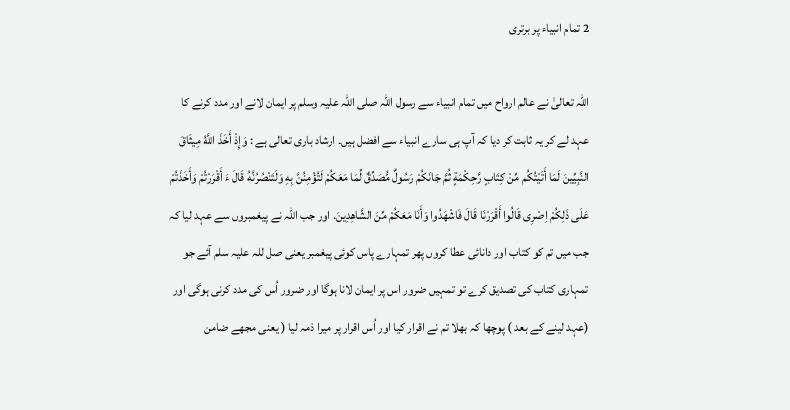2 تمام انبیاء پر برتری

اللہ تعالیٰ نے عالم ارواح میں تمام انبیاء سے رسول اللہ صلی اللہ علیہ وسلم پر ایمان لانے اور مدد کرنے کا عہد لے کر یہ ثابت کر دیا کہ آپ ہی سارے انبیاء سے افضل ہیں۔ ارشاد باری تعالی ہے : وَإِذْ أَخَذَ اللَّهُ مِيثَاقَ النَّبِيِّينَ لَمَا أَتَيْتُكُم مِّنْ كِتَابٍ رَّحِكْمَةٍ ثُمَّ جَانَكُمْ رَسُولٌ مُّصَدِّقٌ لِّمَا مَعَكُمْ لَتُؤْمِنُنَّ بِهِ وَلَتَنْصُرُنَّهُ قَالَ ءَ أَقْرَرْتُمْ وَأَخَذَتُمْ عَلَى ذَلِكُمْ اِصْرِى قَالُوا أَقْرَرْنَا قَالَ فَاشْهَدُوا وَأَنَا مَعَكُمْ مِّنَ الشَّاهِدِينَ. اور جب اللہ نے پیغمبروں سے عہد لیا کہ جب میں تم کو کتاب اور دانائی عطا کروں پھر تمہارے پاس کوئی پیغمبر یعنی صل للہ علیہ سلم آئے جو تمہاری کتاب کی تصدیق کرے تو تمہیں ضرور اس پر ایمان لانا ہوگا اور ضرور اُس کی مدد کرنی ہوگی اور (عہد لینے کے بعد ) پوچھا کہ بھلا تم نے اقرار کیا اور اُس اقرار پر میرا ذمہ لیا ( یعنی مجھے ضامن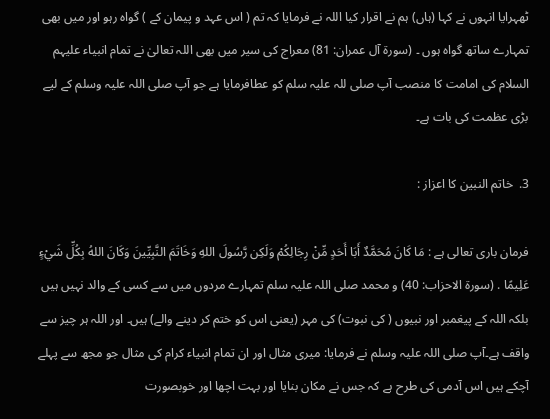ٹھہرایا انہوں نے کہا (ہاں) ہم نے اقرار کیا اللہ نے فرمایا کہ تم ( اس عہد و پیمان کے ) گواہ رہو اور میں بھی تمہارے ساتھ گواہ ہوں ۔ (سورۃ آل عمران: 81) معراج کی سیر میں بھی اللہ تعالیٰ نے تمام انبیاء علیہم السلام کی امامت کا منصب آپ صلی للہ علیہ سلم کو عطافرمایا ہے جو آپ صلی اللہ علیہ وسلم کے لیے بڑی عظمت کی بات ہے۔

3.  خاتم النبین کا اعزاز :

فرمان باری تعالی ہے : مَا كَانَ مُحَمَّدٌ أَبَا أَحَدٍ مِّنْ رِجَالِكُمْ وَلَكِن رَّسُولَ اللهِ وَخَاتَمَ النَّبِيِّينَ وَكَانَ اللهُ بِكُلِّ شَيْءٍ عَلِيمًا . (سورۃ الاحزاب: 40) و محمد صلی اللہ علیہ سلم تمہارے مردوں میں سے کسی کے والد نہیں ہیں بلکہ اللہ کے پیغمبر اور نبیوں ( کی نبوت) کی مہر (یعنی اس کو ختم کر دینے والے) ہیں۔ اور اللہ ہر چیز سے واقف ہے۔آپ صلی اللہ علیہ وسلم نے فرمایا: میری مثال اور ان تمام انبیاء کرام کی مثال جو مجھ سے پہلے آچکے ہیں اس آدمی کی طرح ہے کہ جس نے مکان بنایا اور بہت اچھا اور خوبصورت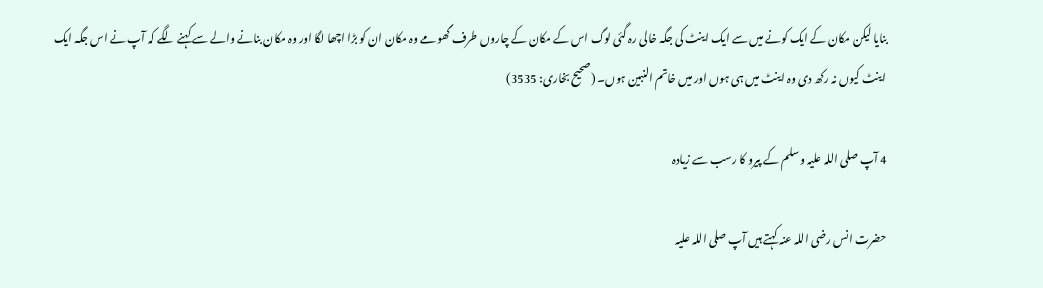بنایا لیکن مکان کے ایک کونے میں سے ایک اینٹ کی جگہ خالی رہ گئی لوگ اس کے مکان کے چاروں طرف گھومے وہ مکان ان کو بڑا اچھا لگا اور وہ مکان بنانے والے سے کہنے لگے کہ آپ نے اس جگہ ایک اینٹ کیوں نہ رکھ دی وہ اینٹ میں ہی ہوں اور میں خاتم النبین ہوں۔ (صحیح بخاری: 3535)

4 آپ صلی اللہ علیہ وسلم کے پیرو کا رسب سے زیادہ

حضرت انس رضی اللہ عنہ کہتے ہیں آپ صلی اللہ علیہ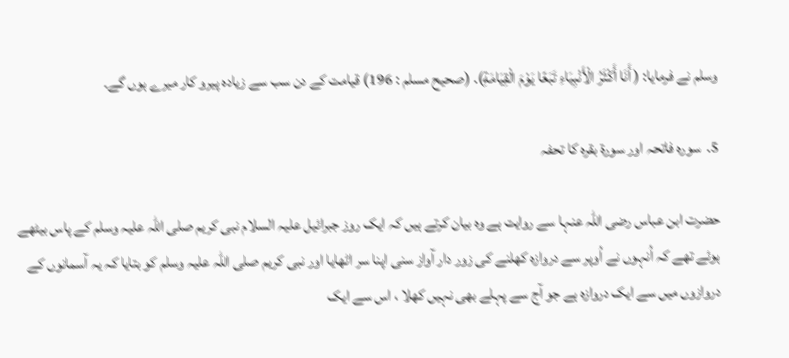وسلم نے فرمایا: ( أَنَا أَكْثَرُ الْأَنْبِيَاءِ تَبَعًا يَوْمَ الْقِيَامَةِ). (صحیح مسلم : 196) قیامت کے دن سب سے زیادہ پیرو کار میرے ہوں گے۔

5.  سورہ فاتحہ اور سورۃ بقرہ کا تحفہ

حضرت ابن عباس رضی اللہ عنہا سے روایت ہے وہ بیان کرتے ہیں کہ ایک روز جبرائیل علیہ السلام نبی کریم صلی اللہ علیہ وسلم کے پاس بیٹھے ہوئے تھے کہ اُنہوں نے اُوپر سے دروازہ کھلنے کی زور دار آواز سنی اپنا سر اٹھایا اور نبی کریم صلی اللہ علیہ وسلم کو بتایا کہ یہ آسمانوں کے دروازوں میں سے ایک دروازہ ہے جو آج سے پہلے بھی نہیں کھلا ، اس سے ایک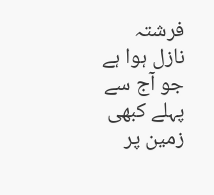فرشتہ نازل ہوا ہے جو آج سے پہلے کبھی زمین پر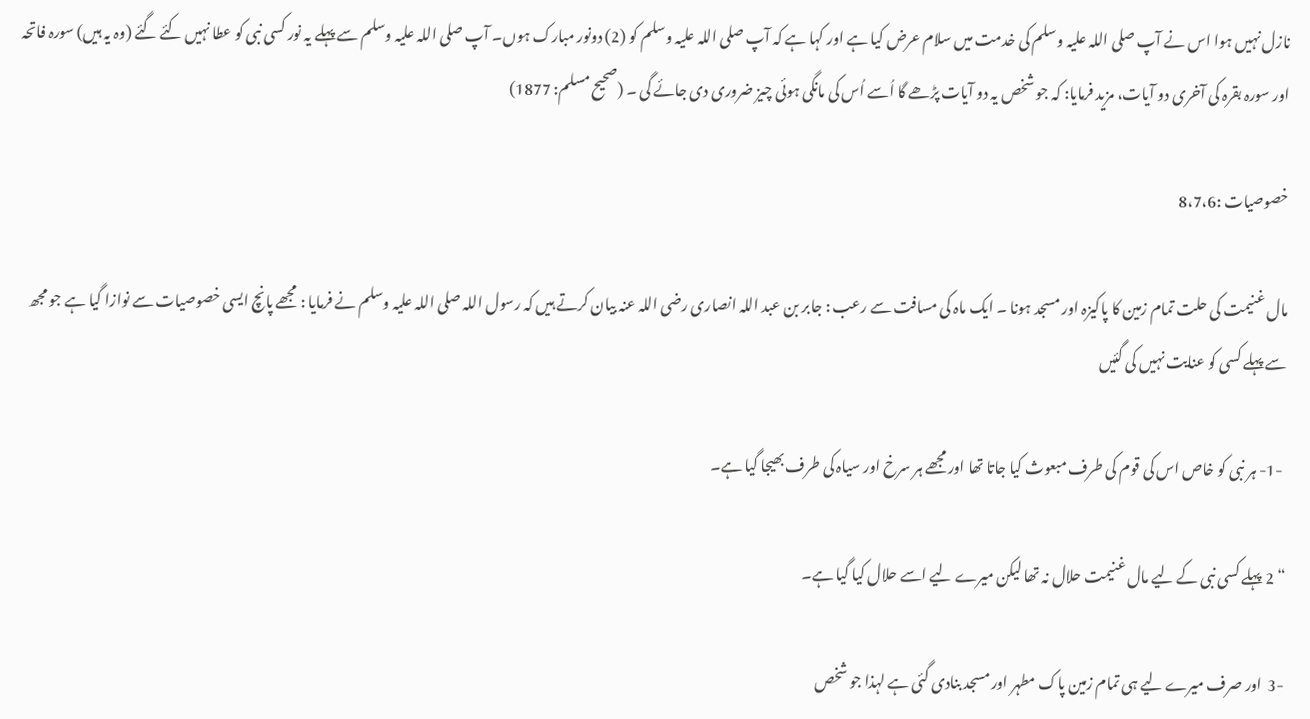نازل نہیں ہوا اس نے آپ صلی اللہ علیہ وسلم کی خدمت میں سلام عرض کیا ہے اور کہا ہے کہ آپ صلی اللہ علیہ وسلم کو (2) دونور مبارک ہوں۔ آپ صلی اللہ علیہ وسلم سے پہلے یہ نور کسی نبی کو عطا نہیں کئے گئے (وہ یہ ہیں) سورہ فاتحہ اور سورہ بقرہ کی آخری دو آیات، مزید فرمایا: کہ جو شخص یہ دو آیات پڑھے گا اُسے اُس کی مانگی ہوئی چیز ضروری دی جائے گی ۔ (صحیح مسلم: 1877)

خصوصیات :8،7،6

مال غنیمت کی حلت تمام زمین کا پاکیزہ اور مسجد ہونا ۔ ایک ماہ کی مسافت سے رعب : جابر بن عبد اللہ انصاری رضی اللہ عنہ بیان کرتے ہیں کہ رسول اللہ صلی اللہ علیہ وسلم نے فرمایا : مجھے پانچ ایسی خصوصیات سے نوازا گیا ہے جو مجھ سے پہلے کسی کو عنایت نہیں کی گئیں

 -1- ہر نبی کو خاص اس کی قوم کی طرف مبعوث کیا جاتا تھا اور مجھے ہر سرخ اور سیاہ کی طرف بھیجا گیا ہے۔

“ 2 پہلے کسی نبی کے لیے مال غنیمت حلال نہ تھا لیکن میرے لیے اسے حلال کیا گیا ہے۔

-3  اور صرف میرے لیے ہی تمام زمین پاک مطہر اور مسجد بنادی گئی ہے لہذا جو شخص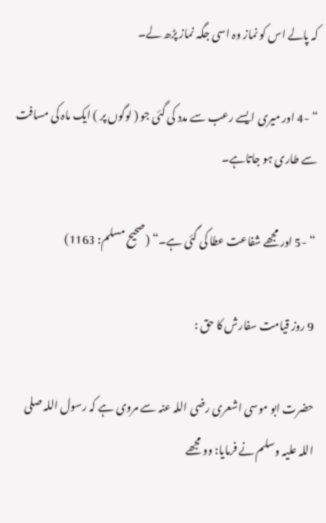کہ پالے اس کو نماز وہ اسی جگہ نماز پڑھ لے۔

“ -4 اور میری ایسے رعب سے مدد کی گئی جو ( لوگوں پر ) ایک ماہ کی مسافت سے طاری ہو جاتاہے۔

“ -5 اور مجھے شفاعت عطا کی گئی ہے۔“ (صحیح مسلم: 1163)

9 روز قیامت سفارش کا حق :

حضرت ابو موسی اشعری رضی اللہ عنہ سے مروی ہے کہ رسول اللہ صلی اللہ علیہ وسلم نے فرمایا: وو مجھے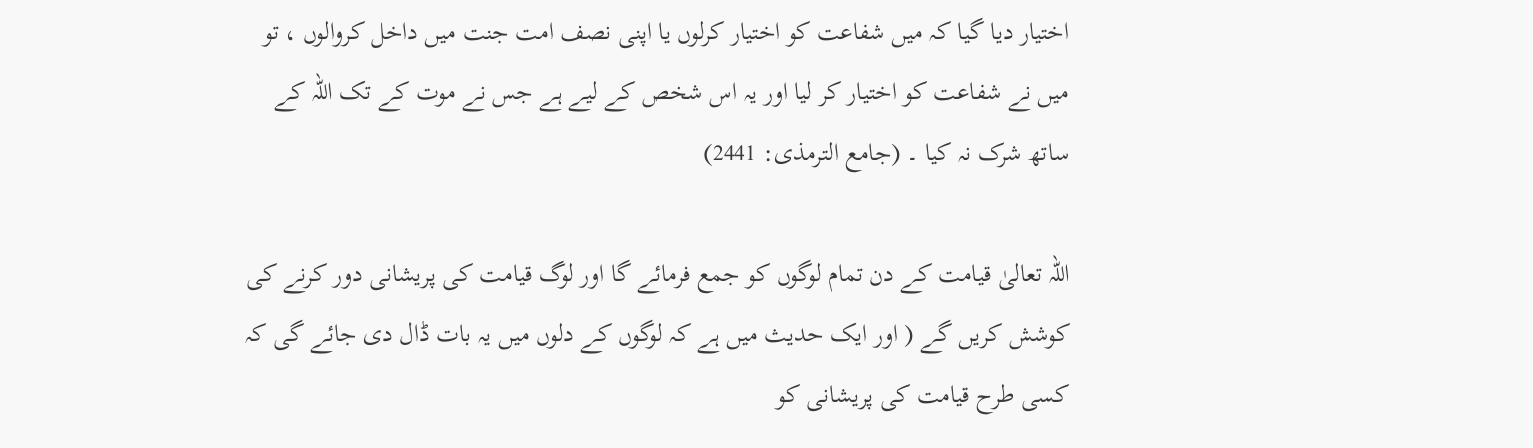اختیار دیا گیا کہ میں شفاعت کو اختیار کرلوں یا اپنی نصف امت جنت میں داخل کروالوں ، تو میں نے شفاعت کو اختیار کر لیا اور یہ اس شخص کے لیے ہے جس نے موت کے تک اللہ کے ساتھ شرک نہ کیا ۔ (جامع الترمذی: 2441)

اللہ تعالیٰ قیامت کے دن تمام لوگوں کو جمع فرمائے گا اور لوگ قیامت کی پریشانی دور کرنے کی کوشش کریں گے ( اور ایک حدیث میں ہے کہ لوگوں کے دلوں میں یہ بات ڈال دی جائے گی کہ کسی طرح قیامت کی پریشانی کو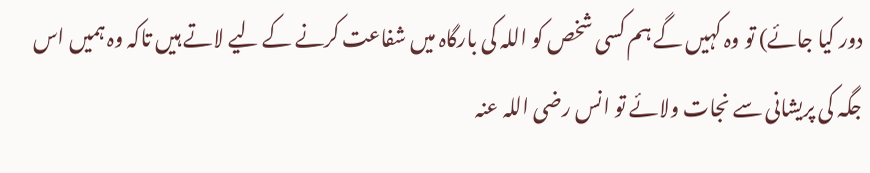دور کیا جائے) تو وہ کہیں گے ہم کسی شخص کو اللہ کی بارگاہ میں شفاعت کرنے کے لیے لاتے ہیں تاکہ وہ ہمیں اس جگہ کی پریشانی سے نجات ولائے تو انس رضی اللہ عنہ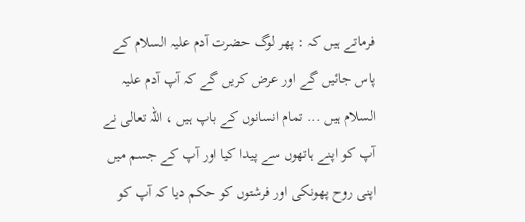فرماتے ہیں کہ : پھر لوگ حضرت آدم علیہ السلام کے پاس جائیں گے اور عرض کریں گے کہ آپ آدم علیہ السلام ہیں ... تمام انسانوں کے باپ ہیں ، اللہ تعالی نے آپ کو اپنے ہاتھوں سے پیدا کیا اور آپ کے جسم میں اپنی روح پھونکی اور فرشتوں کو حکم دیا کہ آپ کو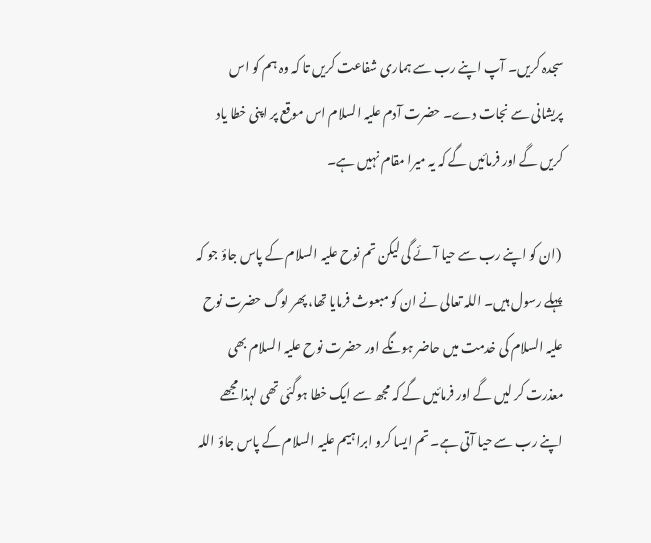سجدہ کریں۔ آپ اپنے رب سے ہماری شفاعت کریں تا کہ وہ ہم کو اس پریشانی سے نجات دے۔ حضرت آدم علیہ السلام اس موقع پر اپنی خطا یاد کریں گے اور فرمائیں گے کہ یہ میرا مقام نہیں ہے۔

 (ان کو اپنے رب سے حیا آئے گی لیکن تم نوح علیہ السلام کے پاس جاؤ جو کہ پہلے رسول ہیں۔ اللہ تعالی نے ان کو مبعوث فرمایا تھا، پھر لوگ حضرت نوح علیہ السلام کی خدمت میں حاضر ہونگے اور حضرت نوح علیہ السلام بھی معذرت کر لیں گے اور فرمائیں گے کہ مجھ سے ایک خطا ہوگئی تھی لہذا مجھے اپنے رب سے حیا آتی ہے۔ تم ایسا کرو ابراہیم علیہ السلام کے پاس جاؤ اللہ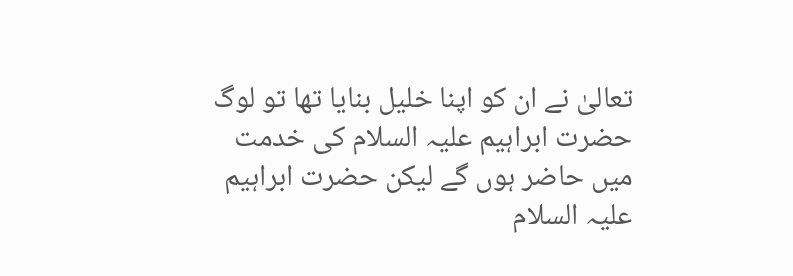تعالیٰ نے ان کو اپنا خلیل بنایا تھا تو لوگ حضرت ابراہیم علیہ السلام کی خدمت میں حاضر ہوں گے لیکن حضرت ابراہیم علیہ السلام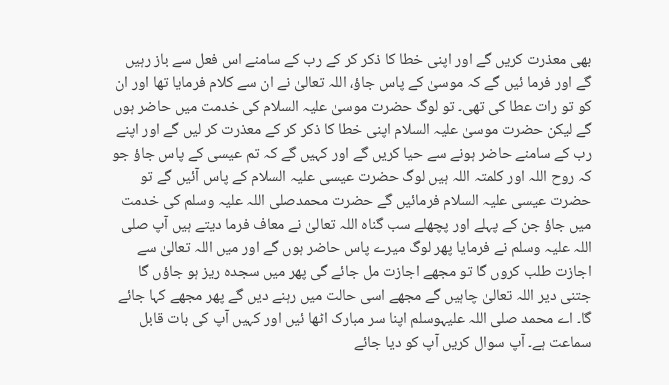بھی معذرت کریں گے اور اپنی خطا کا ذکر کر کے رب کے سامنے اس فعل سے باز رہیں گے اور فرما ئیں گے کہ موسیٰ کے پاس جاؤ، اللہ تعالیٰ نے ان سے کلام فرمایا تھا اور ان کو تو رات عطا کی تھی۔ تو لوگ حضرت موسیٰ علیہ السلام کی خدمت میں حاضر ہوں گے لیکن حضرت موسیٰ علیہ السلام اپنی خطا کا ذکر کر کے معذرت کر لیں گے اور اپنے رب کے سامنے حاضر ہونے سے حیا کریں گے اور کہیں گے کہ تم عیسی کے پاس جاؤ جو کہ روح اللہ اور کلمتہ اللہ ہیں لوگ حضرت عیسی علیہ السلام کے پاس آئیں گے تو حضرت عیسی علیہ السلام فرمائیں گے حضرت محمدصلی اللہ علیہ وسلم کی خدمت میں جاؤ جن کے پہلے اور پچھلے سب گناہ اللہ تعالیٰ نے معاف فرما دیتے ہیں آپ صلی اللہ علیہ وسلم نے فرمایا پھر لوگ میرے پاس حاضر ہوں گے اور میں اللہ تعالیٰ سے اجازت طلب کروں گا تو مجھے اجازت مل جائے گی پھر میں سجدہ ریز ہو جاؤں گا جتنی دیر اللہ تعالیٰ چاہیں گے مجھے اسی حالت میں رہنے دیں گے پھر مجھے کہا جائے گا۔ اے محمد صلی اللہ علیہوسلم اپنا سر مبارک اٹھا ئیں اور کہیں آپ کی بات قابل سماعت ہے۔ آپ سوال کریں آپ کو دیا جائے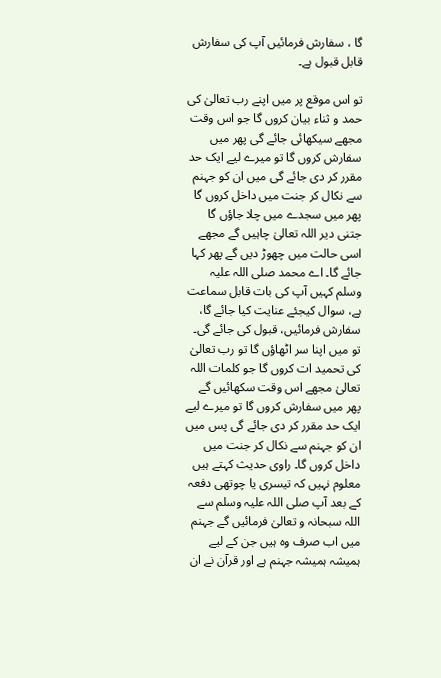گا ، سفارش فرمائیں آپ کی سفارش قابل قبول ہے۔

تو اس موقع پر میں اپنے رب تعالیٰ کی حمد و ثناء بیان کروں گا جو اس وقت مجھے سیکھائی جائے گی پھر میں سفارش کروں گا تو میرے لیے ایک حد مقرر کر دی جائے گی میں ان کو جہنم سے نکال کر جنت میں داخل کروں گا پھر میں سجدے میں چلا جاؤں گا جتنی دیر اللہ تعالیٰ چاہیں گے مجھے اسی حالت میں چھوڑ دیں گے پھر کہا جائے گا۔ اے محمد صلی اللہ علیہ وسلم کہیں آپ کی بات قابل سماعت ہے، سوال کیجئے عنایت کیا جائے گا، سفارش فرمائیں، قبول کی جائے گی۔ تو میں اپنا سر اٹھاؤں گا تو رب تعالیٰ کی تحمید ات کروں گا جو کلمات اللہ تعالیٰ مجھے اس وقت سکھائیں گے پھر میں سفارش کروں گا تو میرے لیے ایک حد مقرر کر دی جائے گی پس میں ان کو جہنم سے نکال کر جنت میں داخل کروں گا۔ راوی حدیث کہتے ہیں معلوم نہیں کہ تیسری یا چوتھی دفعہ کے بعد آپ صلی اللہ علیہ وسلم سے اللہ سبحانہ و تعالیٰ فرمائیں گے جہنم میں اب صرف وہ ہیں جن کے لیے ہمیشہ ہمیشہ جہنم ہے اور قرآن نے ان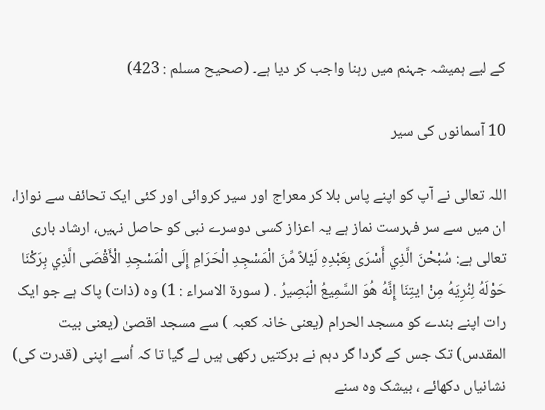کے لیے ہمیشہ جہنم میں رہنا واجب کر دیا ہے۔ (صحیح مسلم : 423)

10 آسمانوں کی سیر

اللہ تعالی نے آپ کو اپنے پاس بلا کر معراج اور سیر کروائی اور کئی ایک تحائف سے نوازا، ان میں سے سر فہرست نماز ہے یہ اعزاز کسی دوسرے نبی کو حاصل نہیں، ارشاد باری تعالی ہے: سُبْحْنَ الَّذِي أَسْرَى بِعَبْدِهِ لَيْلاً مِّنَ الْمَسْجِدِ الْحَرَامِ إِلَى الْمَسْجِدِ الْأَقْصَى الَّذِي بِرَكْنَا حَوْلَهُ لِنُرِيَهُ مِنْ ايتِنَا إِنَّهُ هُوَ السَّمِيعُ الْبَصِيرُ . ( سورة الاسراء : 1) وہ (ذات) پاک ہے جو ایک رات اپنے بندے کو مسجد الحرام (یعنی خانہ کعبہ ) سے مسجد اقصیٰ (یعنی بیت المقدس) تک جس کے گردا گر دہم نے برکتیں رکھی ہیں لے گیا تا کہ اُسے اپنی (قدرت کی) نشانیاں دکھائے ، بیشک وہ سنے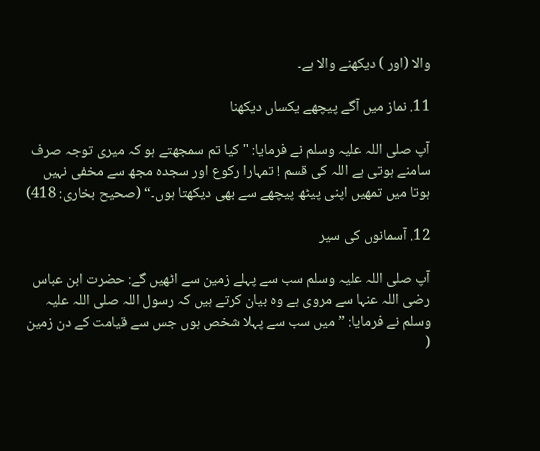والا (اور ) دیکھنے والا ہے۔

11. نماز میں آگے پیچھے یکساں دیکھنا

آپ صلی اللہ علیہ وسلم نے فرمایا: " کیا تم سمجھتے ہو کہ میری توجہ صرف سامنے ہوتی ہے اللہ کی قسم ! تمہارا رکوع اور سجدہ مجھ سے مخفی نہیں ہوتا میں تمھیں اپنی پیٹھ پیچھے سے بھی دیکھتا ہوں۔“ (صحیح بخاری: 418)

12. آسمانوں کی سیر

آپ صلی اللہ علیہ وسلم سب سے پہلے زمین سے اٹھیں گے: حضرت ابن عباس رضی اللہ عنہا سے مروی ہے وہ بیان کرتے ہیں کہ رسول اللہ صلی اللہ علیہ وسلم نے فرمایا: ” میں سب سے پہلا شخص ہوں جس سے قیامت کے دن زمین (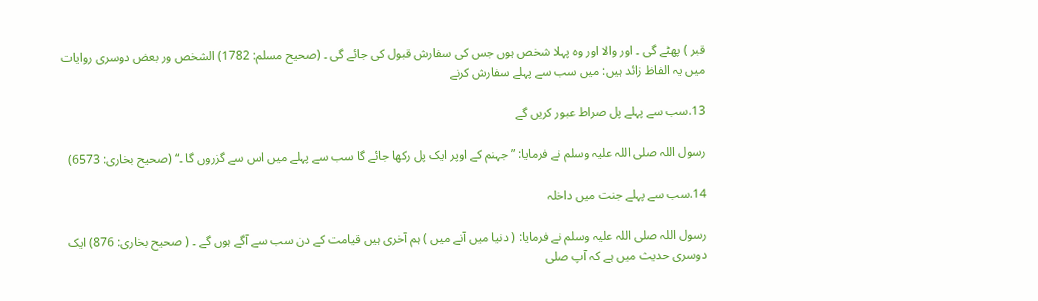قبر ) پھٹے گی ۔ اور والا اور وہ پہلا شخص ہوں جس کی سفارش قبول کی جائے گی ۔ (صحیح مسلم: 1782) الشخص ور بعض دوسری روایات میں یہ الفاظ زائد ہیں: میں سب سے پہلے سفارش کرنے

13.سب سے پہلے پل صراط عبور کریں گے

رسول اللہ صلی اللہ علیہ وسلم نے فرمایا: ” جہنم کے اوپر ایک پل رکھا جائے گا سب سے پہلے میں اس سے گزروں گا ۔“ (صحیح بخاری: 6573)

14.سب سے پہلے جنت میں داخلہ

رسول اللہ صلی اللہ علیہ وسلم نے فرمایا: ( دنیا میں آنے میں ) ہم آخری ہیں قیامت کے دن سب سے آگے ہوں گے ۔ ( صحیح بخاری: 876) ایک دوسری حدیث میں ہے کہ آپ صلی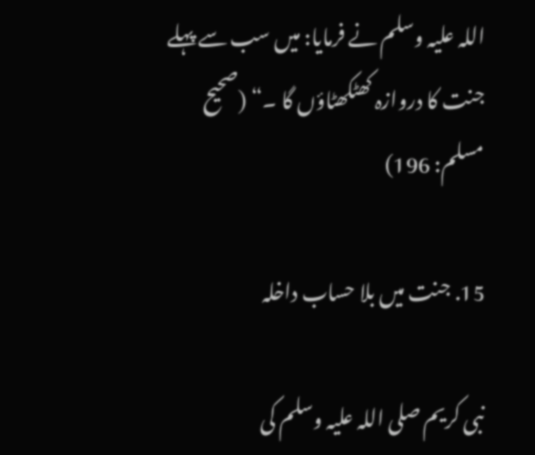اللہ علیہ وسلم نے فرمایا: میں سب سے پہلے جنت کا دروازہ کھٹکھٹاؤں گا ۔“ (صحیح مسلم: 196)

15. جنت میں بلا حساب داخلہ

نبی کریم صلی اللہ علیہ وسلم کی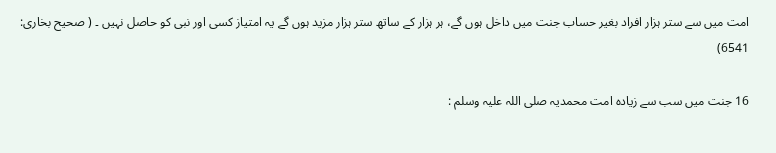امت میں سے ستر ہزار افراد بغیر حساب جنت میں داخل ہوں گے، ہر ہزار کے ساتھ ستر ہزار مزید ہوں گے یہ امتیاز کسی اور نبی کو حاصل نہیں ۔ ( صحیح بخاری: 6541)

16 جنت میں سب سے زیادہ امت محمدیہ صلی اللہ علیہ وسلم :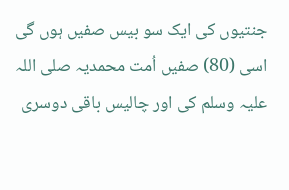جنتیوں کی ایک سو بیس صفیں ہوں گی اسی (80) صفیں اُمت محمدیہ صلی اللہ علیہ وسلم کی اور چالیس باقی دوسری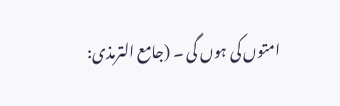امتوں کی ہوں گی ۔ (جامع الترمذی: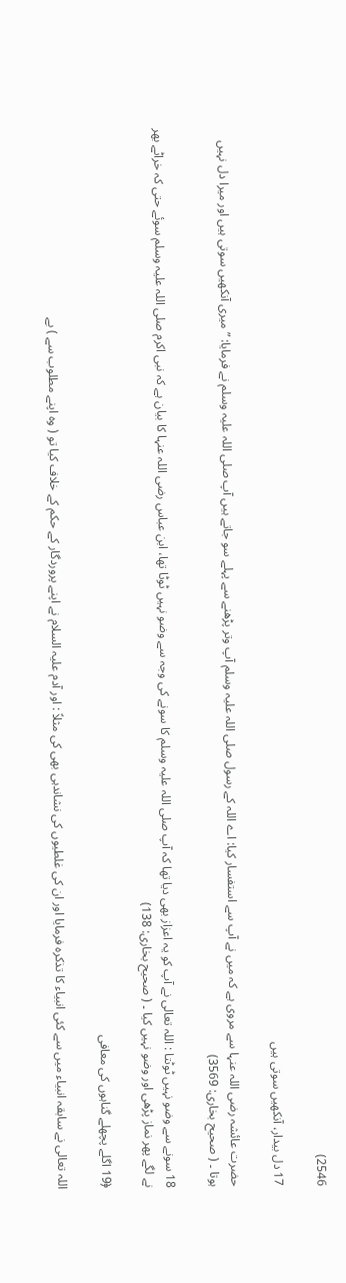2546)

17 دل بیدار، آنکھیں سوتی ہیں

حضرت عائشہ رضی اللہ عنہا سے مروی ہے کہ میں نے آپ سے استفسار کیا: اے اللہ کے رسول صلی اللہ علیہ وسلم آپ وتر پڑھنے سے پہلے سو جاتے ہیں آپ صلی اللہ علیہ وسلم نے فرمایا: ” میری آنکھیں سوتی ہیں اور میرا دل نہیں ہوتا ۔ ( صحیح بخاری: 3569)

18 سونے سے وضو نہیں ٹوٹتا : اللہ تعالی نے آپ کو یہ اعزاز بھی دیا تھا کہ آپ صلی اللہ علیہ وسلم کا سونے کی وجہ سے وضو نہیں ٹوٹا تھا، ابن عباس رضی اللہ عنہا کا بیان ہے کہ نبی اکرم صلی اللہ علیہ وسلم سوئے حتی کہ خراٹے بھر نے لگے پھر نماز پڑھی اور وضو نہیں کیا ۔ ( صحیح بخاری: 138)

﴿19 اگلے پچھلے گناہوں کی معافی

اللہ تعالی نے سابقہ انبیاء میں سے کئی انبیاء کا تذکرہ فرمایا اور ان کی غلطیوں کی نشاندہی بھی کی مثلاً : اور آدم علیہ السلام نے اپنے پروردگار کے حکم کے خلاف کیا تو ( وہ اپنے مطلوب سے ) بے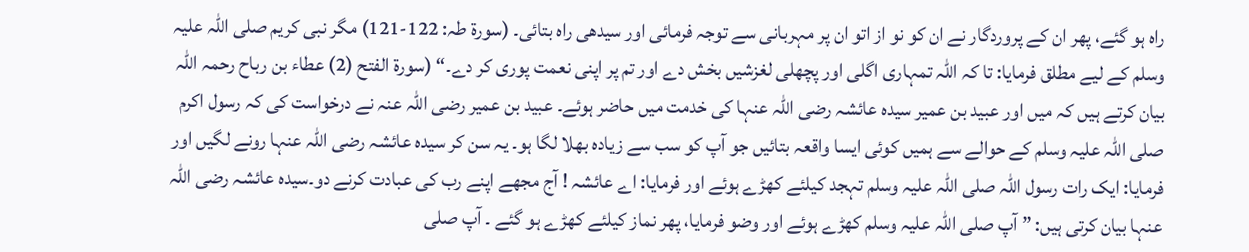راہ ہو گئے، پھر ان کے پروردگار نے ان کو نو از اتو ان پر مہربانی سے توجہ فرمائی اور سیدھی راہ بتائی۔ (سورۃ طہ: 122-121) مگر نبی کریم صلی اللہ علیہ وسلم کے لیے مطلق فرمایا: تا کہ اللہ تمہاری اگلی اور پچھلی لغزشیں بخش دے اور تم پر اپنی نعمت پوری کر دے۔“ (سورۃ الفتح (2) عطاء بن رباح رحمہ اللہ بیان کرتے ہیں کہ میں اور عبید بن عمیر سیدہ عائشہ رضی اللہ عنہا کی خدمت میں حاضر ہوئے۔ عبید بن عمیر رضی اللہ عنہ نے درخواست کی کہ رسول اکرم صلی اللہ علیہ وسلم کے حوالے سے ہمیں کوئی ایسا واقعہ بتائیں جو آپ کو سب سے زیادہ بھلا لگا ہو۔ یہ سن کر سیدہ عائشہ رضی اللہ عنہا رونے لگیں اور فرمایا: ایک رات رسول اللہ صلی اللہ علیہ وسلم تہجد کیلئے کھڑے ہوئے اور فرمایا: اے عائشہ ! آج مجھے اپنے رب کی عبادت کرنے دو۔سیدہ عائشہ رضی اللہ عنہا بیان کرتی ہیں: ” آپ صلی اللہ علیہ وسلم کھڑے ہوئے اور وضو فرمایا، پھر نماز کیلئے کھڑے ہو گئے ۔ آپ صلی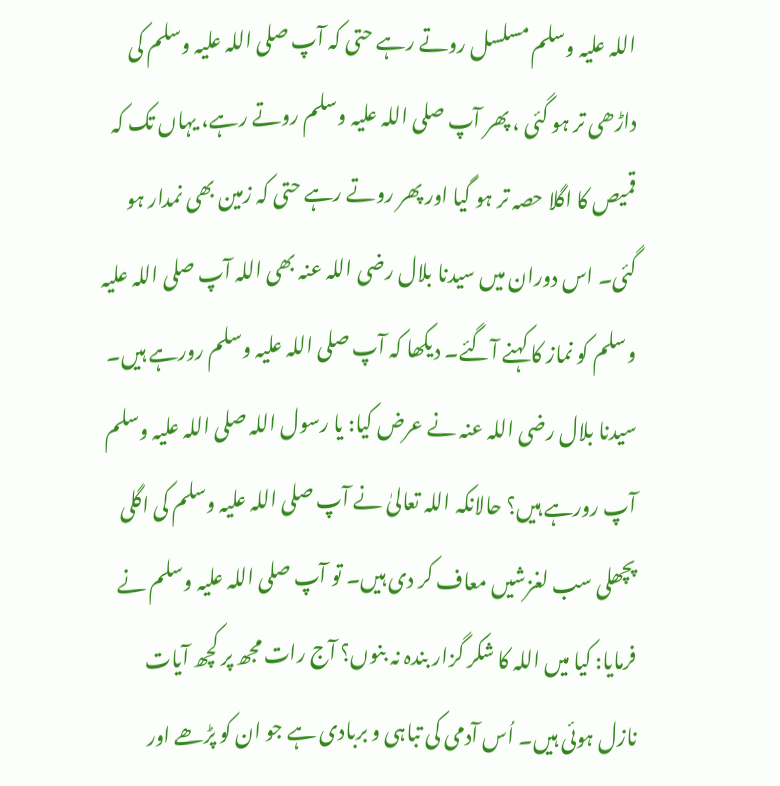اللہ علیہ وسلم مسلسل روتے رہے حتی کہ آپ صلی اللہ علیہ وسلم کی داڑھی تر ہو گئی ، پھر آپ صلی اللہ علیہ وسلم روتے رہے، یہاں تک کہ قمیص کا اگلا حصہ تر ہو گیا اور پھر روتے رہے حتی کہ زمین بھی نمدار ہو گئی۔ اس دوران میں سیدنا بلال رضی اللہ عنہ بھی اللہ آپ صلی اللہ علیہ وسلم کو نماز کا کہنے آگئے۔ دیکھا کہ آپ صلی اللہ علیہ وسلم رورہے ہیں۔ سیدنا بلال رضی اللہ عنہ نے عرض کیا: یا رسول اللہ صلی اللہ علیہ وسلم آپ رورہے ہیں؟ حالانکہ اللہ تعالیٰ نے آپ صلی اللہ علیہ وسلم کی اگلی پچھلی سب لغزشیں معاف کر دی ہیں۔ تو آپ صلی اللہ علیہ وسلم نے فرمایا: کیا میں اللہ کا شکر گزار بندہ نہ بنوں؟ آج رات مجھ پر کچھ آیات نازل ہوئی ہیں۔ اُس آدمی کی تباہی و بربادی ہے جو ان کو پڑھے اور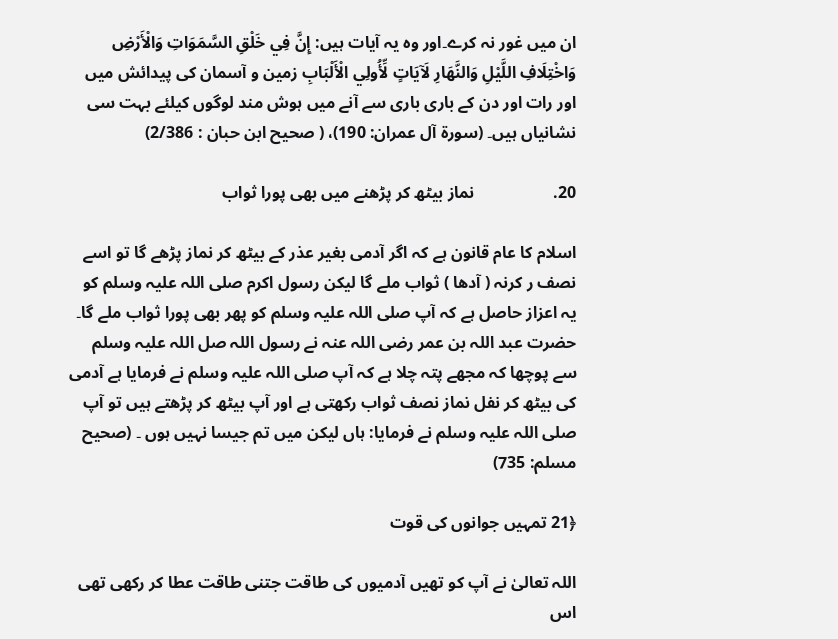ان میں غور نہ کرے۔اور وہ یہ آیات ہیں: إِنَّ فِي خَلْقِ السَّمَوَاتِ وَالْأَرْضِ وَاخْتِلَافِ اللَّيْلِ وَالنَّهَارِ لَآيَاتٍ لِّأُولِي الْأَلْبَابِ زمین و آسمان کی پیدائش میں اور رات اور دن کے باری باری سے آنے میں ہوش مند لوگوں کیلئے بہت سی نشانیاں ہیں۔ (سورۃ آل عمران: 190)، ( صحیح ابن حبان : 2/386)

20.                   نماز بیٹھ کر پڑھنے میں بھی پورا ثواب

اسلام کا عام قانون ہے کہ اگر آدمی بغیر عذر کے بیٹھ کر نماز پڑھے گا تو اسے نصف ر کرنہ ( آدھا ) ثواب ملے گا لیکن رسول اکرم صلی اللہ علیہ وسلم کو یہ اعزاز حاصل ہے کہ آپ صلی اللہ علیہ وسلم کو پھر بھی پورا ثواب ملے گا۔ حضرت عبد اللہ بن عمر رضی اللہ عنہ نے رسول اللہ صل اللہ علیہ وسلم سے پوچھا کہ مجھے پتہ چلا ہے کہ آپ صلی اللہ علیہ وسلم نے فرمایا ہے آدمی کی بیٹھ کر نفل نماز نصف ثواب رکھتی ہے اور آپ بیٹھ کر پڑھتے ہیں تو آپ صلی اللہ علیہ وسلم نے فرمایا: ہاں لیکن میں تم جیسا نہیں ہوں ۔ (صحیح مسلم: 735)

﴿21 تمہیں جوانوں کی قوت

اللہ تعالیٰ نے آپ کو تھیں آدمیوں کی طاقت جتنی طاقت عطا کر رکھی تھی اس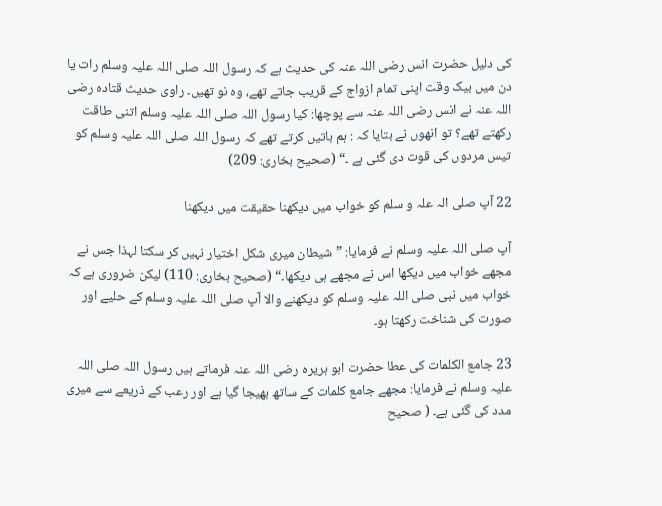کی دلیل حضرت انس رضی اللہ عنہ کی حدیث ہے کہ رسول اللہ صلی اللہ علیہ وسلم رات یا دن میں بیک وقت اپنی تمام ازواج کے قریب جاتے تھے، وہ نو تھیں۔ راوی حدیث قتادہ رضی اللہ عنہ نے انس رضی اللہ عنہ سے پوچھا: کیا رسول اللہ صلی اللہ علیہ وسلم اتنی طاقت رکھتے تھے؟ تو انھوں نے بتایا کہ : ہم باتیں کرتے تھے کہ رسول اللہ صلی اللہ علیہ وسلم کو تیس مردوں کی قوت دی گئی ہے ۔“ (صحیح بخاری: 209)

22 آپ صلی الہ علہ و سلم کو خواب میں دیکھنا حقیقت میں دیکھنا

آپ صلی اللہ علیہ وسلم نے فرمایا: ”شیطان میری شکل اختیار نہیں کر سکتا لہذا جس نے مجھے خواب میں دیکھا اس نے مجھے ہی دیکھا۔“ (صحیح بخاری: 110) لیکن ضروری ہے کہ خواب میں نبی صلی اللہ علیہ وسلم کو دیکھنے والا آپ صلی اللہ علیہ وسلم کے حلیے اور صورت کی شناخت رکھتا ہو۔

23 جامع الکلمات کی عطا حضرت ابو ہریرہ رضی اللہ عنہ فرماتے ہیں رسول اللہ صلی اللہ علیہ وسلم نے فرمایا: مجھے جامع کلمات کے ساتھ بھیجا گیا ہے اور رعب کے ذریعے سے میری مدد کی گئی ہے۔ ( صحیح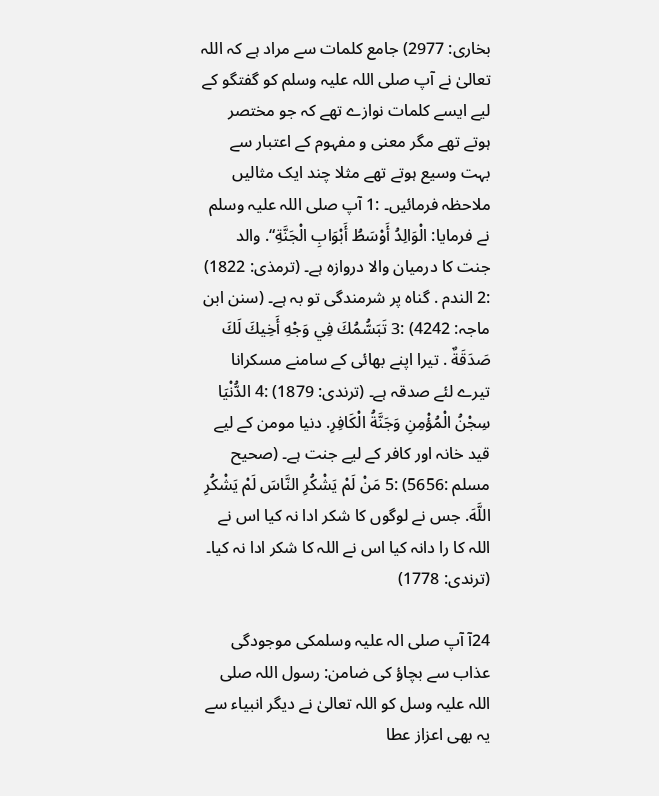بخاری: 2977) جامع کلمات سے مراد ہے کہ اللہ تعالیٰ نے آپ صلی اللہ علیہ وسلم کو گفتگو کے لیے ایسے کلمات نوازے تھے کہ جو مختصر ہوتے تھے مگر معنی و مفہوم کے اعتبار سے بہت وسیع ہوتے تھے مثلا چند ایک مثالیں ملاحظہ فرمائیں۔ :1 آپ صلی اللہ علیہ وسلم نے فرمایا: الْوَالِدُ أَوْسَطُ أَبْوَابِ الْجَنَّةِ“. والد جنت کا درمیان والا دروازہ ہے۔ (ترمذی: 1822) :2 الندم . گناه پر شرمندگی تو بہ ہے۔ (سنن ابن ماجہ: 4242) :3 تَبَسُّمُكَ فِي وَجْهِ أَخِيكَ لَكَ صَدَقَةٌ . تیرا اپنے بھائی کے سامنے مسکرانا تیرے لئے صدقہ ہے۔ (ترندی: 1879) :4 الدُّنْيَا سِجْنُ الْمُؤْمِنِ وَجَنَّةُ الْكَافِرِ. دنیا مومن کے لیے قید خانہ اور کافر کے لیے جنت ہے۔ (صحیح مسلم :5656) :5 مَنْ لَمْ يَشْكُرِ النَّاسَ لَمْ يَشْكُرِ اللَّهَ. جس نے لوگوں کا شکر ادا نہ کیا اس نے اللہ کا را دانہ کیا اس نے اللہ کا شکر ادا نہ کیا۔ (ترندی: 1778)

24آ آپ صلی الہ علیہ وسلمکی موجودگی عذاب سے بچاؤ کی ضامن: رسول اللہ صلی اللہ علیہ وسل کو اللہ تعالیٰ نے دیگر انبیاء سے یہ بھی اعزاز عطا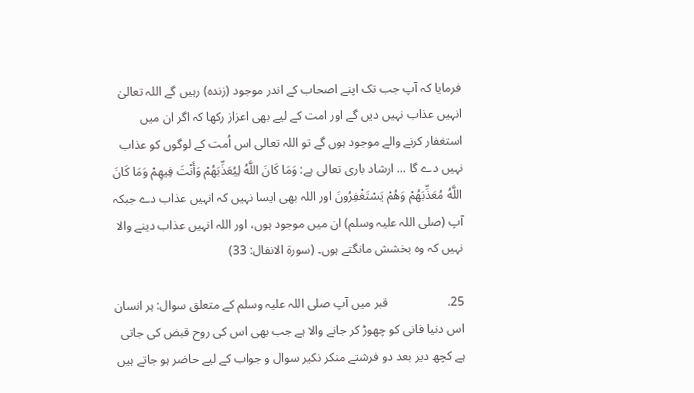فرمایا کہ آپ جب تک اپنے اصحاب کے اندر موجود (زندہ) رہیں گے اللہ تعالیٰ انہیں عذاب نہیں دیں گے اور امت کے لیے بھی اعزاز رکھا کہ اگر ان میں استغفار کرنے والے موجود ہوں گے تو اللہ تعالی اس اُمت کے لوگوں کو عذاب نہیں دے گا ... ارشاد باری تعالی ہے: وَمَا كَانَ اللَّهُ لِيُعَذِّبَهُمْ وَأَنْتَ فِيهِمْ وَمَا كَانَ اللَّهُ مُعَذِّبَهُمْ وَهُمْ يَسْتَغْفِرُونَ اور اللہ بھی ایسا نہیں کہ انہیں عذاب دے جبکہ آپ (صلی اللہ علیہ وسلم) ان میں موجود ہوں، اور اللہ انہیں عذاب دینے والا نہیں کہ وہ بخشش مانگتے ہوں۔ (سورۃ الانفال: 33)

25.                   قبر میں آپ صلی اللہ علیہ وسلم کے متعلق سوال: ہر انسان اس دنیا فانی کو چھوڑ کر جانے والا ہے جب بھی اس کی روح قبض کی جاتی ہے کچھ دیر بعد دو فرشتے منکر نکیر سوال و جواب کے لیے حاضر ہو جاتے ہیں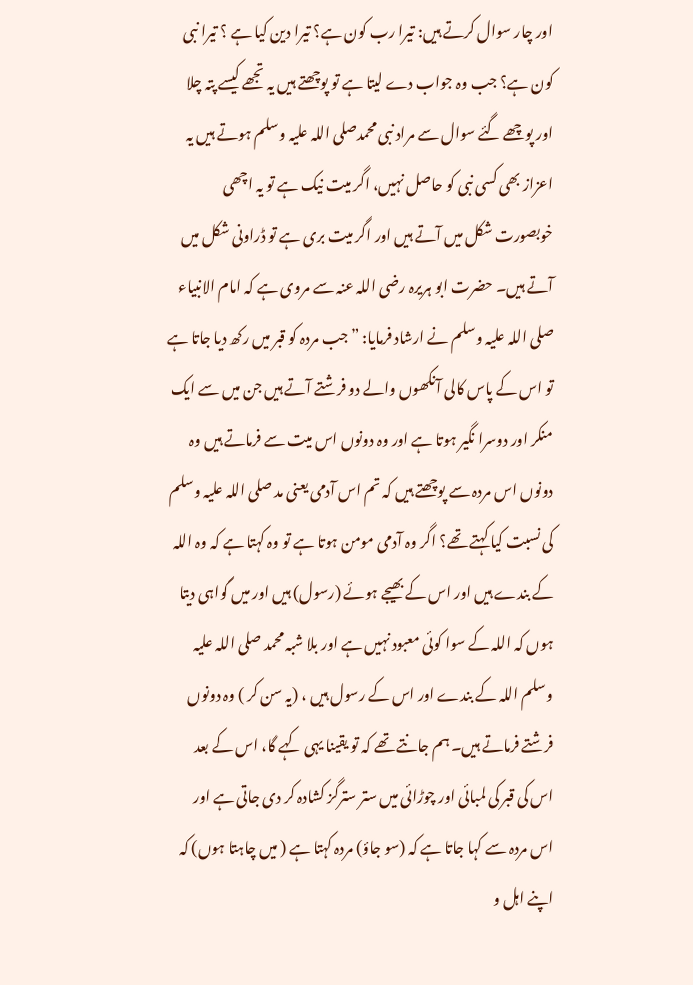اور چار سوال کرتے ہیں: تیرا رب کون ہے؟ تیرا دین کیا ہے ؟ تیرا نبی کون ہے؟ جب وہ جواب دے لیتا ہے تو پوچھتے ہیں یہ تجھے کیسے پتہ چلا اور پوچھے گئے سوال سے مراد نبی محمدصلی اللہ علیہ وسلم ہوتے ہیں یہ اعزاز بھی کسی نبی کو حاصل نہیں، اگر میت نیک ہے تو یہ اچھی خوبصورت شکل میں آتے ہیں اور اگر میت بری ہے تو ڈراونی شکل میں آتے ہیں۔ حضرت ابو ہریرہ رضی اللہ عنہ سے مروی ہے کہ امام الانبیاء صلی اللہ علیہ وسلم نے ارشاد فرمایا: ” جب مردہ کو قبر میں رکھ دیا جاتا ہے تو اس کے پاس کالی آنکھوں والے دو فرشتے آتے ہیں جن میں سے ایک منکر اور دوسرا نگیر ہوتا ہے اور وہ دونوں اس میت سے فرماتے ہیں وہ دونوں اس مردہ سے پوچھتے ہیں کہ تم اس آدمی یعنی مد صلی اللہ علیہ وسلم کی نسبت کیا کہتے تھے؟ اگر وہ آدمی مومن ہوتا ہے تو وہ کہتا ہے کہ وہ اللہ کے بندے ہیں اور اس کے بھیجے ہوئے (رسول) ہیں اور میں گواہی دیتا ہوں کہ اللہ کے سوا کوئی معبود نہیں ہے اور بلا شبہ محمد صلی اللہ علیہ وسلم اللہ کے بندے اور اس کے رسول ہیں ، (یہ سن کر ) وہ دونوں فرشتے فرماتے ہیں۔ ہم جانتے تھے کہ تو یقینا یہی کہے گا، اس کے بعد اس کی قبر کی لمبائی اور چوڑائی میں ستر سترگز کشادہ کر دی جاتی ہے اور اس مردہ سے کہا جاتا ہے کہ (سو جاؤ) مردہ کہتا ہے ( میں چاہتا ہوں) کہ اپنے اہل و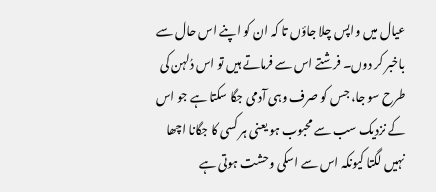عیال میں واپس چلا جاؤں تا کہ ان کو اپنے اس حال سے باخبر کر دوں۔ فرشتے اس سے فرماتے ہیں تو اس دُلہن کی طرح سو جا، جس کو صرف وہی آدمی جگا سکتا ہے جو اس کے نزدیک سب سے محبوب ہو یعنی ہر کسی کا جگانا اچھا نہیں لگتا کیونکہ اس سے اسکی وحشت ہوتی ہے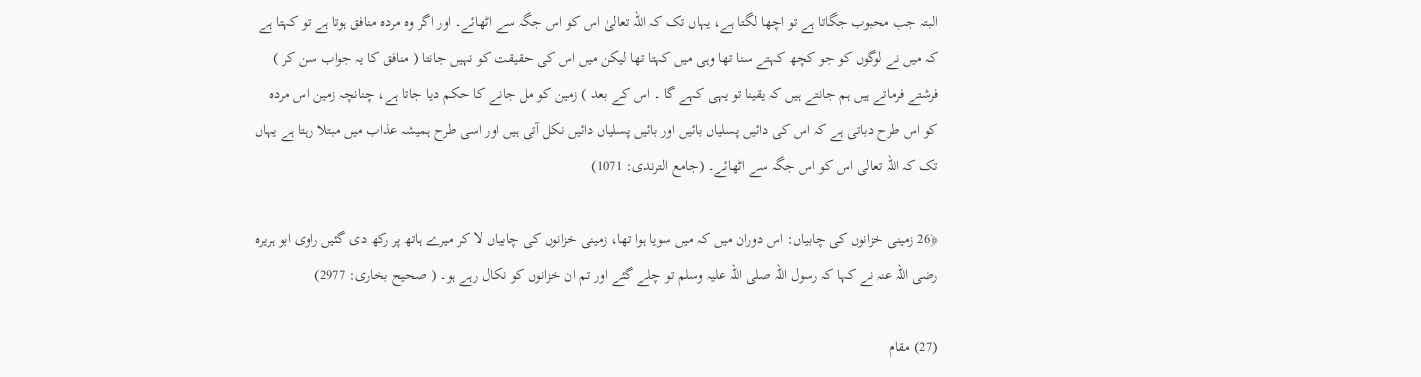البتہ جب محبوب جگاتا ہے تو اچھا لگتا ہے، یہاں تک کہ اللہ تعالیٰ اس کو اس جگہ سے اٹھائے۔ اور اگر وہ مردہ منافق ہوتا ہے تو کہتا ہے کہ میں نے لوگوں کو جو کچھ کہتے سنا تھا وہی میں کہتا تھا لیکن میں اس کی حقیقت کو نہیں جانتا ( منافق کا یہ جواب سن کر ) فرشتے فرماتے ہیں ہم جانتے ہیں کہ یقینا تو یہی کہے گا ۔ اس کے بعد ) زمین کو مل جانے کا حکم دیا جاتا ہے، چنانچہ زمین اس مردہ کو اس طرح دباتی ہے کہ اس کی دائیں پسلیاں بائیں اور بائیں پسلیاں دائیں نکل آتی ہیں اور اسی طرح ہمیشہ عذاب میں مبتلا رہتا ہے یہاں تک کہ اللہ تعالی اس کو اس جگہ سے اٹھائے۔ (جامع الترندی: 1071)

﴿26 زمینی خزانوں کی چابیاں: اس دوران میں کہ میں سویا ہوا تھا، زمینی خزانوں کی چابیاں لا کر میرے ہاتھ پر رکھ دی گئیں راوی ابو ہریرہ رضی اللہ عنہ نے کہا کہ رسول اللہ صلی اللہ علیہ وسلم تو چلے گئے اور تم ان خزانوں کو نکال رہے ہو۔ ( صحیح بخاری: 2977)

(27) مقام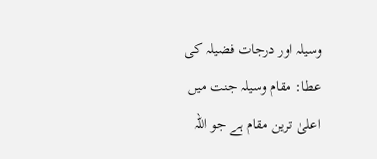وسیلہ اور درجات فضیلہ کی عطا: مقام وسیلہ جنت میں اعلیٰ ترین مقام ہے جو اللہ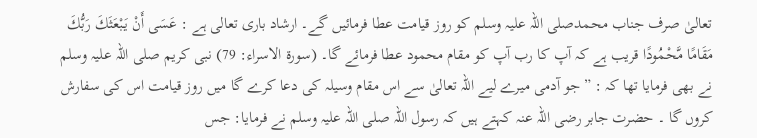تعالیٰ صرف جناب محمدصلی اللہ علیہ وسلم کو روز قیامت عطا فرمائیں گے۔ ارشاد باری تعالی ہے : عَسَى أَنْ يَبْعَثَكَ رَبُّكَ مَقَامًا مَّحْمُودًا قریب ہے کہ آپ کا رب آپ کو مقام محمود عطا فرمائے گا۔ (سورۃ الاسراء: 79) نبی کریم صلی اللہ علیہ وسلم نے بھی فرمایا تھا کہ : ”جو آدمی میرے لیے اللہ تعالیٰ سے اس مقام وسیلہ کی دعا کرے گا میں روز قیامت اس کی سفارش کروں گا ۔ حضرت جابر رضی اللہ عنہ کہتے ہیں کہ رسول اللہ صلی اللہ علیہ وسلم نے فرمایا: جس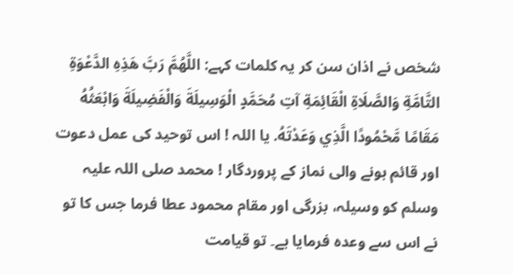شخص نے اذان سن کر یہ کلمات کہے: اللَّهُمَّ رَبَّ هَذِهِ الدَّعْوَةِ التَّامَّةِ وَالصَّلَاةِ الْقَائِمَةِ آتِ مُحَمَّدٍ الْوَسِيلَةَ وَالْفَضِيلَةَ وَابْعَثُهُ مَقَامًا مَّحْمُودًا الَّذِي وَعَدْتَهُ. یا اللہ ! اس توحید کی عمل دعوت اور قائم ہونے والی نماز کے پروردگار ! محمد صلی اللہ علیہ وسلم کو وسیلہ، بزرگی اور مقام محمود عطا فرما جس کا تو نے اس سے وعدہ فرمایا ہے۔ تو قیامت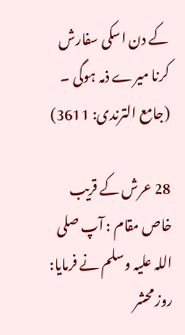کے دن اسکی سفارش کرنا میرے ذمہ ہوگی ۔ (جامع الترندی: 3611)

28 عرش کے قریب خاص مقام : آپ صلی اللہ علیہ وسلم نے فرمایا: روز محشر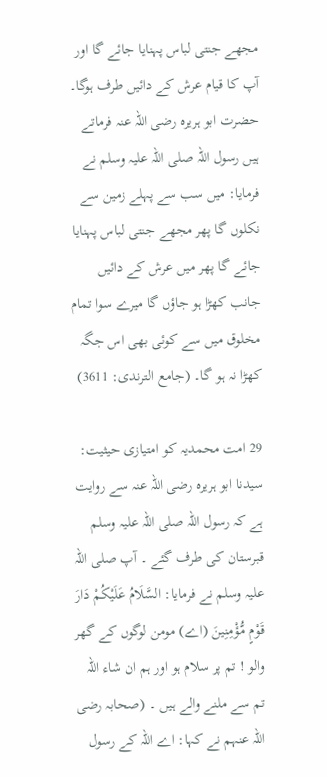مجھے جنتی لباس پہنایا جائے گا اور آپ کا قیام عرش کے دائیں طرف ہوگا۔ حضرت ابو ہریرہ رضی اللہ عنہ فرماتے ہیں رسول اللہ صلی اللہ علیہ وسلم نے فرمایا: میں سب سے پہلے زمین سے نکلوں گا پھر مجھے جنتی لباس پہنایا جائے گا پھر میں عرش کے دائیں جانب کھڑا ہو جاؤں گا میرے سوا تمام مخلوق میں سے کوئی بھی اس جگہ کھڑا نہ ہو گا۔ (جامع الترندی: 3611)

29 امت محمدیہ کو امتیازی حیثیت: سیدنا ابو ہریرہ رضی اللہ عنہ سے روایت ہے کہ رسول اللہ صلی اللہ علیہ وسلم قبرستان کی طرف گئے ۔ آپ صلی اللہ علیہ وسلم نے فرمایا: السَّلَامُ عَلَيْكُمْ دَارَ قَوْمٍ مُّؤْمِنِينَ (اے) مومن لوگوں کے گھر والو ! تم پر سلام ہو اور ہم ان شاء اللہ تم سے ملنے والے ہیں ۔ (صحابہ رضی اللہ عنہم نے کہا: اے اللہ کے رسول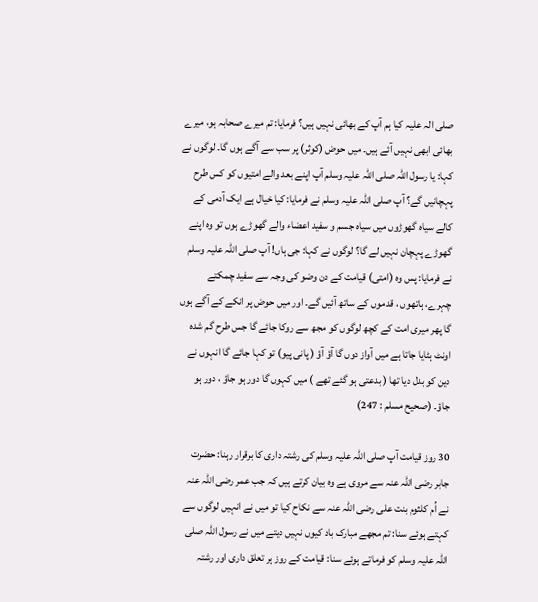صلی الہ علیہ کیا ہم آپ کے بھائی نہیں ہیں؟ فرمایا: تم میرے صحابہ ہو، میرے بھائی ابھی نہیں آئے ہیں۔ میں حوض (کوثر) پر سب سے آگے ہوں گا۔ لوگوں نے کہا: یا رسول اللہ صلی اللہ علیہ وسلم آپ اپنے بعد والے امتیوں کو کس طرح پہچانیں گے؟ آپ صلی اللہ علیہ وسلم نے فرمایا: کیا خیال ہے ایک آدمی کے کالے سیاہ گھوڑوں میں سیاہ جسم و سفید اعضاء والے گھوڑے ہوں تو وہ اپنے گھوڑے پہچان نہیں لے گا؟ لوگوں نے کہا: جی ہاں! آپ صلی اللہ علیہ وسلم نے فرمایا: پس وہ (امتی) قیامت کے دن وضو کی وجہ سے سفید چمکتے چہرے، ہاتھوں ، قدموں کے ساتھ آئیں گے۔ اور میں حوض پر انکے کے آگے ہوں گا پھر میری امت کے کچھ لوگوں کو مجھ سے روکا جائے گا جس طرح گم شدہ اونٹ ہٹایا جاتا ہے میں آواز دوں گا آؤ آؤ ( پانی پیو) تو کہا جائے گا انہوں نے دین کو بدل دیا تھا ( بدعتی ہو گئے تھے ) میں کہوں گا دور ہو جاؤ ، دور ہو جاؤ۔ (صحیح مسلم : 247)

30 روز قیامت آپ صلی اللہ علیہ وسلم کی رشتہ داری کا برقرار رہنا: حضرت جابر رضی اللہ عنہ سے مروی ہے وہ بیان کرتے ہیں کہ جب عمر رضی اللہ عنہ نے اُم کلثوم بنت علی رضی اللہ عنہ سے نکاح کیا تو میں نے انہیں لوگوں سے کہتے ہوئے سنا: تم مجھے مبارک باد کیوں نہیں دیتے میں نے رسول اللہ صلی اللہ علیہ وسلم کو فرماتے ہوئے سنا: قیامت کے روز ہر تعلق داری اور رشتہ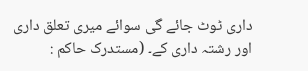داری ٹوٹ جائے گی سوائے میری تعلق داری اور رشتہ داری کے۔ (مستدرک حاکم :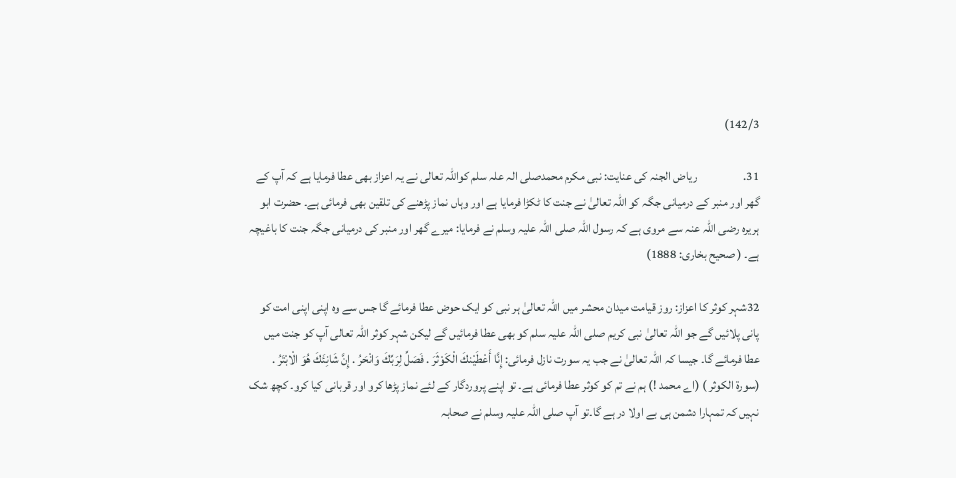142/3)

31.                   ریاض الجنہ کی عنایت: نبی مکرم محمدصلی الہ علہ سلم کواللہ تعالی نے یہ اعزاز بھی عطا فرمایا ہے کہ آپ کے گھر اور منبر کے درمیانی جگہ کو اللہ تعالیٰ نے جنت کا ٹکڑا فرمایا ہے اور وہاں نماز پڑھنے کی تلقین بھی فرمائی ہے۔ حضرت ابو ہریرہ رضی اللہ عنہ سے مروی ہے کہ رسول اللہ صلی اللہ علیہ وسلم نے فرمایا: میرے گھر اور منبر کی درمیانی جگہ جنت کا باغیچہ ہے۔ ( صحیح بخاری: 1888)

32شہر کوثر کا اعزاز: روز قیامت میدان محشر میں اللہ تعالیٰ ہر نبی کو ایک حوض عطا فرمائے گا جس سے وہ اپنی اپنی امت کو پانی پلائیں گے جو اللہ تعالیٰ نبی کریم صلی اللہ علیہ سلم کو بھی عطا فرمائیں گے لیکن شہر کوثر اللہ تعالی آپ کو جنت میں عطا فرمائے گا۔ جیسا کہ اللہ تعالیٰ نے جب یہ سورت نازل فرمائی: إِنَّا أَعْطَيْنكَ الْكَوْثَرَ . فَصَلِّ لِرَبِّكَ وَانْحَرُ . إِنَّ شَانِئَكَ هُوَ الْابْتَرُ . (سورة الكوثر ) (اے محمد !) ہم نے تم کو کوثر عطا فرمائی ہے۔ تو اپنے پروردگار کے لئے نماز پڑھا کرو اور قربانی کیا کرو۔ کچھ شک نہیں کہ تمہارا دشمن ہی بے اولا در ہے گا۔تو آپ صلی اللہ علیہ وسلم نے صحابہ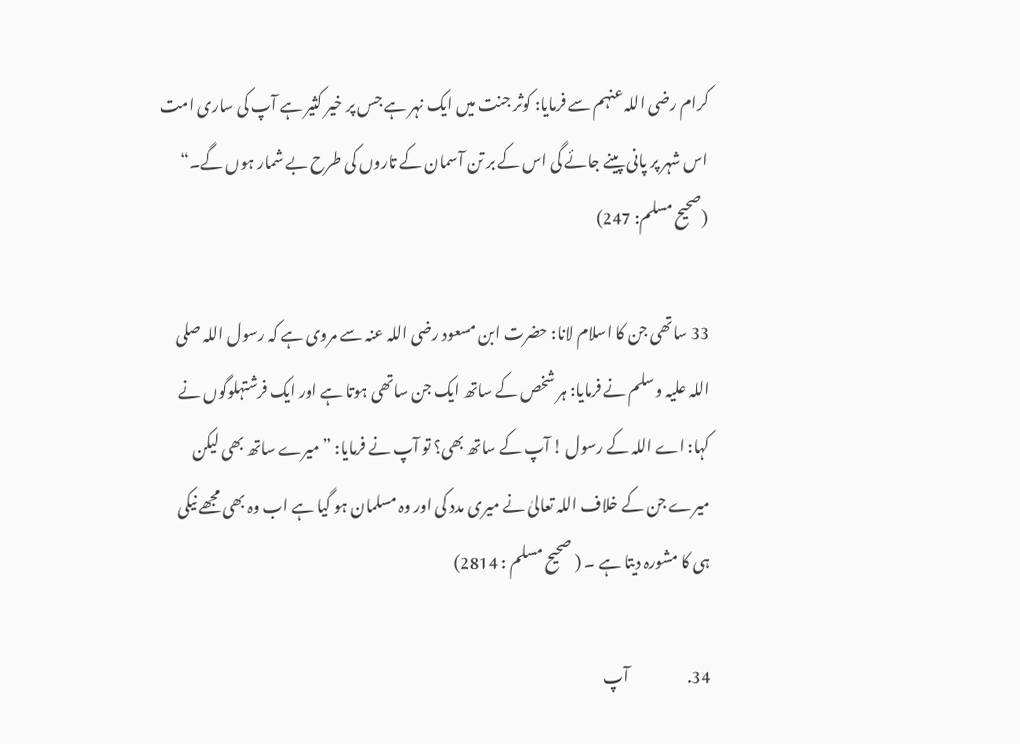کرام رضی اللہ عنہم سے فرمایا: کوثر جنت میں ایک نہر ہے جس پر خیر کثیر ہے آپ کی ساری امت اس شہر پر پانی پینے جائے گی اس کے بر تن آسمان کے تاروں کی طرح بے شمار ہوں گے۔“ (صحیح مسلم: 247)

33 ساتھی جن کا اسلام لانا: حضرت ابن مسعود رضی اللہ عنہ سے مروی ہے کہ رسول اللہ صلی اللہ علیہ وسلم نے فرمایا: ہر شخص کے ساتھ ایک جن ساتھی ہوتا ہے اور ایک فرشتہلوگوں نے کہا: اے اللہ کے رسول ! آپ کے ساتھ بھی؟ تو آپ نے فرمایا: ” میرے ساتھ بھی لیکن میرے جن کے خلاف اللہ تعالیٰ نے میری مدد کی اور وہ مسلمان ہو گیا ہے اب وہ بھی مجھے نیکی ہی کا مشورہ دیتا ہے ۔ ( صحیح مسلم : 2814)

34.                   آپ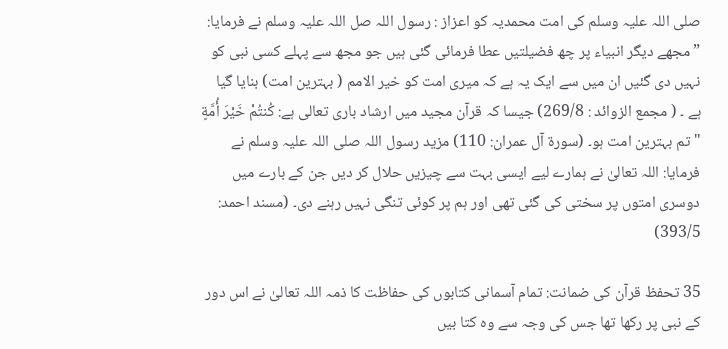صلی اللہ علیہ وسلم کی امت محمدیہ کو اعزاز : رسول اللہ صل اللہ علیہ وسلم نے فرمایا: ” مجھے دیگر انبیاء پر چھ فضیلتیں عطا فرمائی گئی ہیں جو مجھ سے پہلے کسی نبی کو نہیں دی گئیں ان میں سے ایک یہ ہے کہ میری امت کو خیر الامم ( بہترین امت) بنایا گیا ہے ۔ ( مجمع الزوائد : 269/8) جیسا کہ قرآن مجید میں ارشاد باری تعالی ہے: كُنتُمْ خَيْرَ أُمَّةٍ " تم بہترین امت ہو۔ (سورۃ آل عمران: 110) مزید رسول اللہ صلی اللہ علیہ وسلم نے فرمایا: اللہ تعالیٰ نے ہمارے لیے ایسی بہت سے چیزیں حلال کر دیں جن کے بارے میں دوسری امتوں پر سختی کی گئی تھی اور ہم پر کوئی تنگی نہیں رہنے دی۔ (مسند احمد: 393/5)

35 تحفظ قرآن کی ضمانت: تمام آسمانی کتابوں کی حفاظت کا ذمہ اللہ تعالیٰ نے اس دور کے نبی پر رکھا تھا جس کی وجہ سے وہ کتا بیں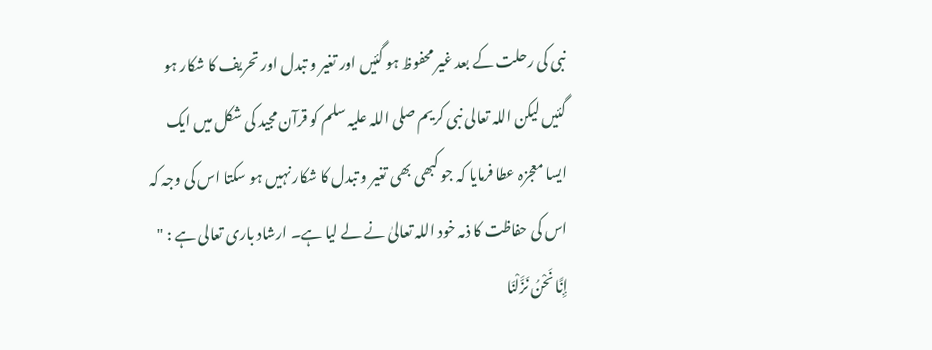نبی کی رحلت کے بعد غیر محفوظ ہو گئیں اور تغیر و تبدل اور تحریف کا شکار ہو گئیں لیکن اللہ تعالی نبی کریم صلی اللہ علیہ سلم کو قرآن مجید کی شکل میں ایک ایسا معجزہ عطا فرمایا کہ جو کبھی بھی تغیر و تبدل کا شکار نہیں ہو سکتا اس کی وجہ کہ اس کی حفاظت کا ذمہ خود اللہ تعالیٰ نے لے لیا ہے۔ ارشاد باری تعالی ہے : " إِنَّا نَحْنُ نَزَّلْنَا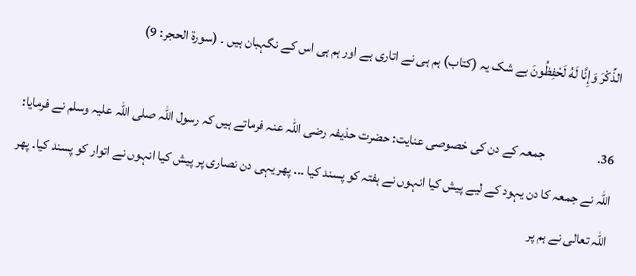الذِّكْرَ وَإِنَّا لَهُ لَحْفِظُونَ بے شک یہ (کتاب) ہم ہی نے اتاری ہے اور ہم ہی اس کے نگہبان ہیں ۔ (سورۃ الحجر: 9)

36.                   جمعہ کے دن کی خصوصی عنایت: حضرت حذیفہ رضی اللہ عنہ فرماتے ہیں کہ رسول اللہ صلی اللہ علیہ وسلم نے فرمایا: اللہ نے جمعہ کا دن یہود کے لیے پیش کیا انہوں نے ہفتہ کو پسند کیا ... پھر یہی دن نصاری پر پیش کیا انہوں نے اتوار کو پسند کیا۔ پھر اللہ تعالی نے ہم پر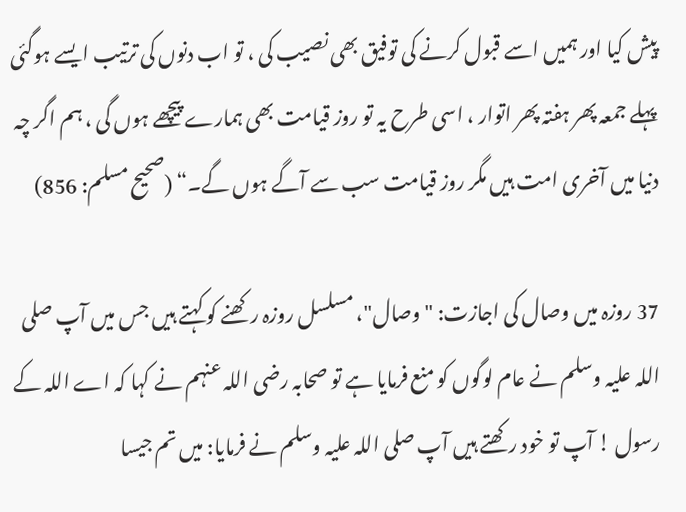پیش کیا اور ہمیں اسے قبول کرنے کی توفیق بھی نصیب کی ، تو اب دنوں کی ترتیب ایسے ہوگئی پہلے جمعہ پھر ہفتہ پھر اتوار ، اسی طرح یہ تو روز قیامت بھی ہمارے پیچھے ہوں گی ، ہم اگر چہ دنیا میں آخری امت ہیں مگر روز قیامت سب سے آگے ہوں گے۔“ (صحیح مسلم: 856)

37 روزہ میں وصال کی اجازت: "وصال"، مسلسل روزہ رکھنے کو کہتے ہیں جس میں آپ صلی اللہ علیہ وسلم نے عام لوگوں کو منع فرمایا ہے تو صحابہ رضی اللہ عنہم نے کہا کہ اے اللہ کے رسول ! آپ تو خود رکھتے ہیں آپ صلی اللہ علیہ وسلم نے فرمایا: میں تم جیسا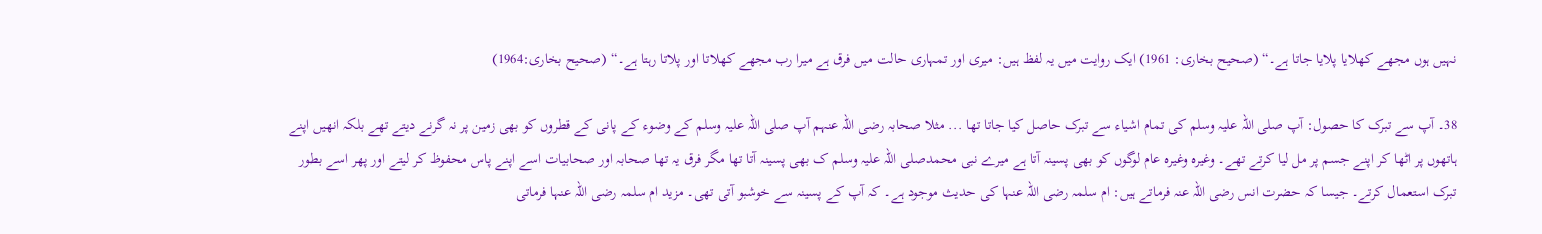نہیں ہوں مجھے کھلایا پلایا جاتا ہے۔“ (صحیح بخاری: 1961) ایک روایت میں یہ لفظ ہیں: میری اور تمہاری حالت میں فرق ہے میرا رب مجھے کھلاتا اور پلاتا رہتا ہے۔“ (صحیح بخاری:1964)

38۔ آپ سے تبرک کا حصول: آپ صلی اللہ علیہ وسلم کی تمام اشیاء سے تبرک حاصل کیا جاتا تھا ... مثلا صحابہ رضی اللہ عنہم آپ صلی اللہ علیہ وسلم کے وضوء کے پانی کے قطروں کو بھی زمین پر نہ گرنے دیتے تھے بلکہ انھیں اپنے ہاتھوں پر اٹھا کر اپنے جسم پر مل لیا کرتے تھے۔ وغیرہ وغیرہ عام لوگوں کو بھی پسینہ آتا ہے میرے نبی محمدصلی اللہ علیہ وسلم ک بھی پسینہ آتا تھا مگر فرق یہ تھا صحابہ اور صحابیات اسے اپنے پاس محفوظ کر لیتے اور پھر اسے بطور تبرک استعمال کرتے۔ جیسا کہ حضرت انس رضی اللہ عنہ فرماتے ہیں: ام سلمہ رضی اللہ عنہا کی حدیث موجود ہے۔ کہ آپ کے پسینہ سے خوشبو آتی تھی۔ مزید ام سلمہ رضی اللہ عنہا فرماتی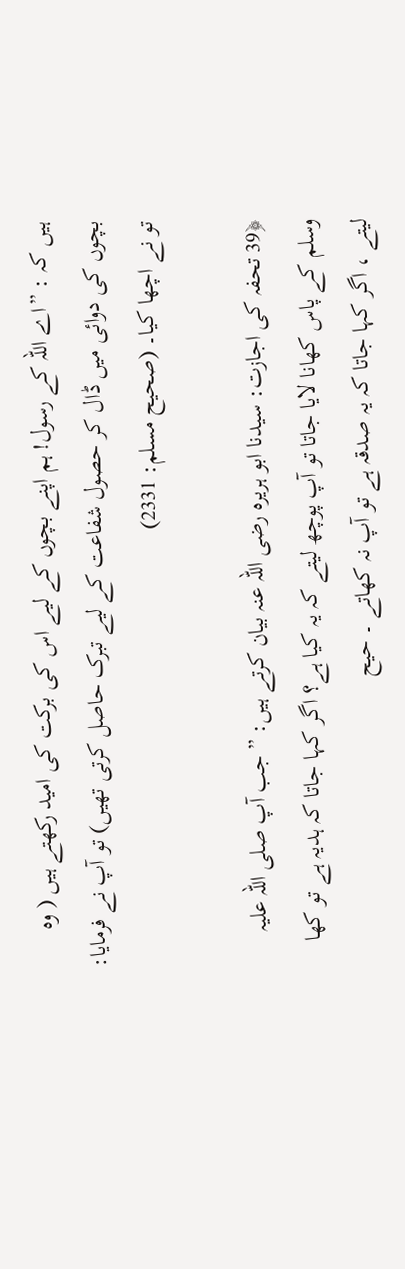ہیں کہ : ”اے اللہ کے رسول! ہم اپنے بچوں کے لیے اس کی برکت کی امید رکھتے ہیں ( وہ بچوں کی دوائی میں ڈال کر حصول شفاعت کے لیے تبرک حاصل کرتی تھیں) تو آپ نے فرمایا: تو نے اچھا کیا۔ (صحیح مسلم: 2331)

﴿39 تحفہ کی اجازت: سیدنا ابو ہریرہ رضی اللہ عنہ بیان کرتے ہیں: ” جب آپ صلی اللہ علیہ وسلم کے پاس کھانا لایا جاتا تو آپ پوچھ لیتے کہ یہ کیا ہے؟ اگر کہا جاتا کہ ہدیہ ہے تو کھا لیتے ، اگر کہا جاتا کہ یہ صدقہ ہے تو آپ نہ کھاتے ۔ حیح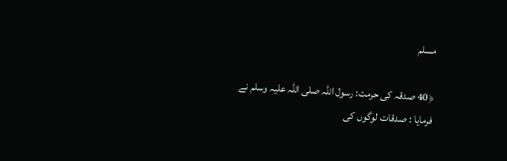مسلم

﴿40 صدقہ کی حرمت: رسول اللہ صلی اللہ علیہ وسلم نے فرمایا : صدقات لوگوں کی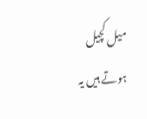میل کچیل ہوتے ہیں یہ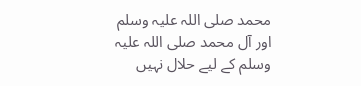محمد صلی اللہ علیہ وسلم اور آل محمد صلی اللہ علیہ وسلم کے لیے حلال نہیں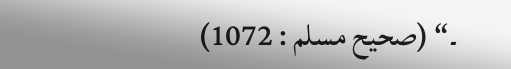۔“ (صحیح مسلم : 1072)